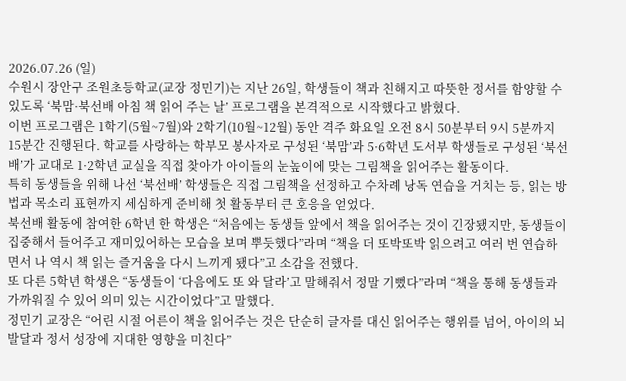2026.07.26 (일)
수원시 장안구 조원초등학교(교장 정민기)는 지난 26일, 학생들이 책과 친해지고 따뜻한 정서를 함양할 수 있도록 ‘북맘·북선배 아침 책 읽어 주는 날’ 프로그램을 본격적으로 시작했다고 밝혔다.
이번 프로그램은 1학기(5월~7월)와 2학기(10월~12월) 동안 격주 화요일 오전 8시 50분부터 9시 5분까지 15분간 진행된다. 학교를 사랑하는 학부모 봉사자로 구성된 ‘북맘’과 5·6학년 도서부 학생들로 구성된 ‘북선배’가 교대로 1·2학년 교실을 직접 찾아가 아이들의 눈높이에 맞는 그림책을 읽어주는 활동이다.
특히 동생들을 위해 나선 ‘북선배’ 학생들은 직접 그림책을 선정하고 수차례 낭독 연습을 거치는 등, 읽는 방법과 목소리 표현까지 세심하게 준비해 첫 활동부터 큰 호응을 얻었다.
북선배 활동에 참여한 6학년 한 학생은 “처음에는 동생들 앞에서 책을 읽어주는 것이 긴장됐지만, 동생들이 집중해서 들어주고 재미있어하는 모습을 보며 뿌듯했다”라며 “책을 더 또박또박 읽으려고 여러 번 연습하면서 나 역시 책 읽는 즐거움을 다시 느끼게 됐다”고 소감을 전했다.
또 다른 5학년 학생은 “동생들이 ‘다음에도 또 와 달라’고 말해줘서 정말 기뻤다”라며 “책을 통해 동생들과 가까워질 수 있어 의미 있는 시간이었다”고 말했다.
정민기 교장은 “어린 시절 어른이 책을 읽어주는 것은 단순히 글자를 대신 읽어주는 행위를 넘어, 아이의 뇌 발달과 정서 성장에 지대한 영향을 미친다”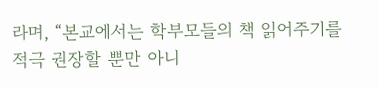라며, “본교에서는 학부모들의 책 읽어주기를 적극 권장할 뿐만 아니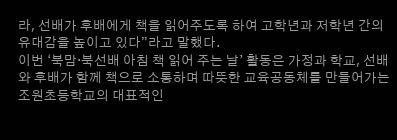라, 선배가 후배에게 책을 읽어주도록 하여 고학년과 저학년 간의 유대감을 높이고 있다”라고 말했다.
이번 ‘북맘·북선배 아침 책 읽어 주는 날’ 활동은 가정과 학교, 선배와 후배가 함께 책으로 소통하며 따뜻한 교육공동체를 만들어가는 조원초등학교의 대표적인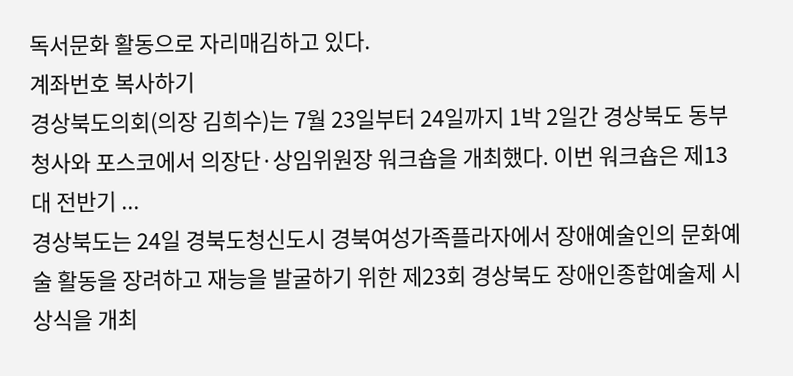독서문화 활동으로 자리매김하고 있다.
계좌번호 복사하기
경상북도의회(의장 김희수)는 7월 23일부터 24일까지 1박 2일간 경상북도 동부청사와 포스코에서 의장단·상임위원장 워크숍을 개최했다. 이번 워크숍은 제13대 전반기 ...
경상북도는 24일 경북도청신도시 경북여성가족플라자에서 장애예술인의 문화예술 활동을 장려하고 재능을 발굴하기 위한 제23회 경상북도 장애인종합예술제 시상식을 개최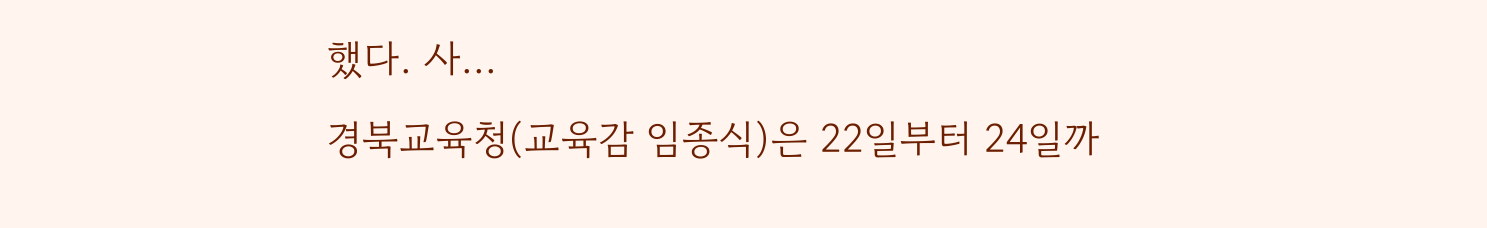했다. 사...
경북교육청(교육감 임종식)은 22일부터 24일까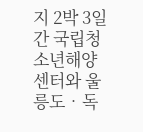지 2박 3일간 국립청소년해양센터와 울릉도‧독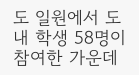도 일원에서 도내 학생 58명이 참여한 가운데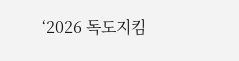‘2026 독도지킴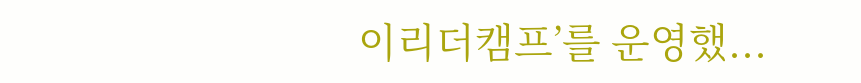이리더캠프’를 운영했...